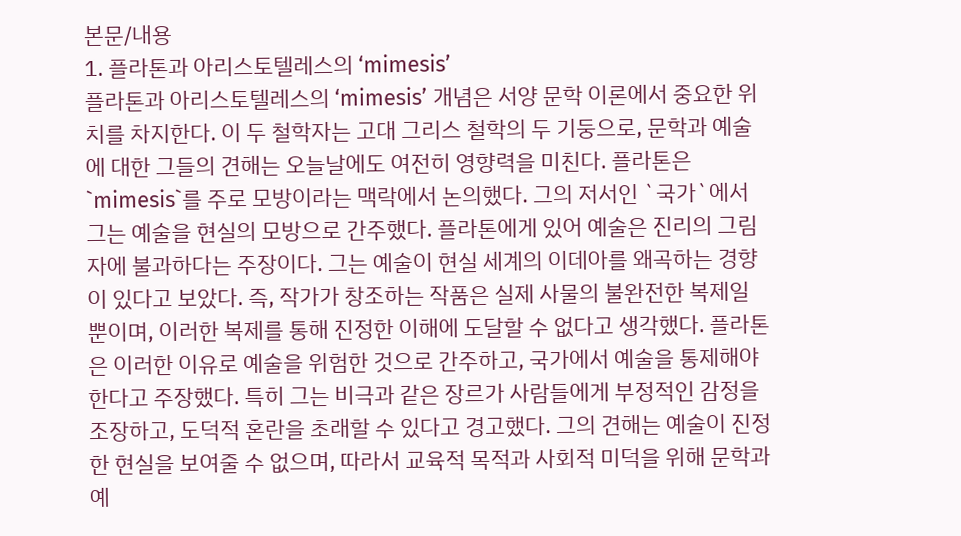본문/내용
1. 플라톤과 아리스토텔레스의 ‘mimesis’
플라톤과 아리스토텔레스의 ‘mimesis’ 개념은 서양 문학 이론에서 중요한 위치를 차지한다. 이 두 철학자는 고대 그리스 철학의 두 기둥으로, 문학과 예술에 대한 그들의 견해는 오늘날에도 여전히 영향력을 미친다. 플라톤은 `mimesis`를 주로 모방이라는 맥락에서 논의했다. 그의 저서인 `국가`에서 그는 예술을 현실의 모방으로 간주했다. 플라톤에게 있어 예술은 진리의 그림자에 불과하다는 주장이다. 그는 예술이 현실 세계의 이데아를 왜곡하는 경향이 있다고 보았다. 즉, 작가가 창조하는 작품은 실제 사물의 불완전한 복제일 뿐이며, 이러한 복제를 통해 진정한 이해에 도달할 수 없다고 생각했다. 플라톤은 이러한 이유로 예술을 위험한 것으로 간주하고, 국가에서 예술을 통제해야 한다고 주장했다. 특히 그는 비극과 같은 장르가 사람들에게 부정적인 감정을 조장하고, 도덕적 혼란을 초래할 수 있다고 경고했다. 그의 견해는 예술이 진정한 현실을 보여줄 수 없으며, 따라서 교육적 목적과 사회적 미덕을 위해 문학과 예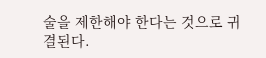술을 제한해야 한다는 것으로 귀결된다.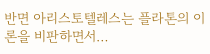반면 아리스토텔레스는 플라톤의 이론을 비판하면서…